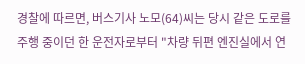경찰에 따르면, 버스기사 노모(64)씨는 당시 같은 도로를 주행 중이던 한 운전자로부터 "차량 뒤편 엔진실에서 연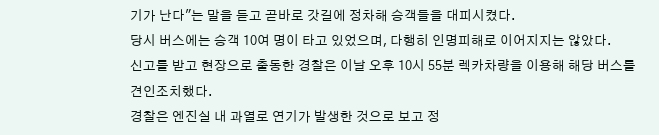기가 난다"는 말을 듣고 곧바로 갓길에 정차해 승객들을 대피시켰다.
당시 버스에는 승객 10여 명이 타고 있었으며, 다행히 인명피해로 이어지지는 않았다.
신고를 받고 현장으로 출동한 경찰은 이날 오후 10시 55분 렉카차량을 이용해 해당 버스를 견인조치했다.
경찰은 엔진실 내 과열로 연기가 발생한 것으로 보고 정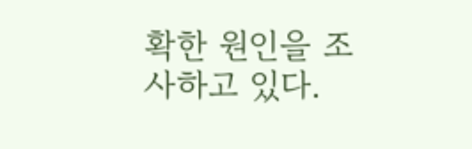확한 원인을 조사하고 있다.